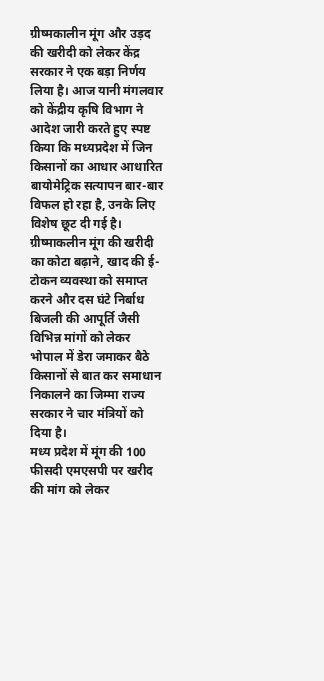ग्रीष्मकालीन मूंग और उड़द की खरीदी को लेकर केंद्र सरकार ने एक बड़ा निर्णय लिया है। आज यानी मंगलवार को केंद्रीय कृषि विभाग ने आदेश जारी करते हुए स्पष्ट किया कि मध्यप्रदेश में जिन किसानों का आधार आधारित बायोमेट्रिक सत्यापन बार-बार विफल हो रहा है, उनके लिए विशेष छूट दी गई है।
ग्रीष्माकलीन मूंग की खरीदी का कोटा बढ़ाने, खाद की ई-टोकन व्यवस्था को समाप्त करने और दस घंटे निर्बाध बिजली की आपूर्ति जैसी विभिन्न मांगों को लेकर भोपाल में डेरा जमाकर बैठे किसानों से बात कर समाधान निकालने का जिम्मा राज्य सरकार ने चार मंत्रियों को दिया है।
मध्य प्रदेश में मूंग की 100 फीसदी एमएसपी पर खरीद की मांग को लेकर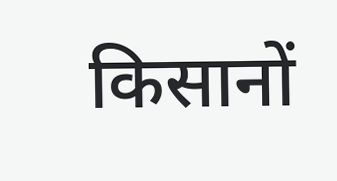किसानों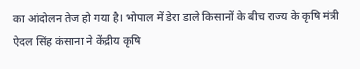का आंदोलन तेज हो गया है। भोपाल में डेरा डाले किसानों के बीच राज्य के कृषि मंत्री ऐदल सिंह कंसाना ने केंद्रीय कृषि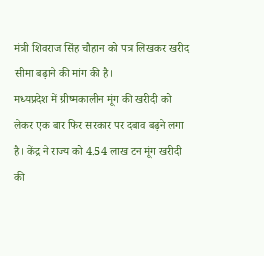मंत्री शिवराज सिंह चौहान को पत्र लिखकर खरीद सीमा बढ़ाने की मांग की है।
मध्यप्रदेश में ग्रीष्मकालीन मूंग की खरीदी को लेकर एक बार फिर सरकार पर दबाव बढ़ने लगा है। केंद्र ने राज्य को 4.54 लाख टन मूंग खरीदी की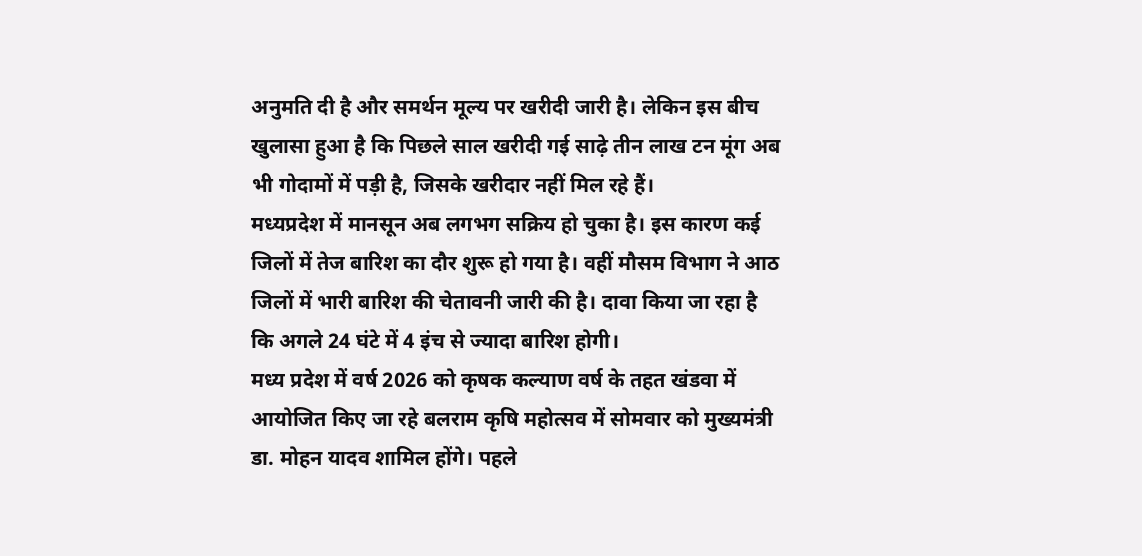अनुमति दी है और समर्थन मूल्य पर खरीदी जारी है। लेकिन इस बीच खुलासा हुआ है कि पिछले साल खरीदी गई साढ़े तीन लाख टन मूंग अब भी गोदामों में पड़ी है, जिसके खरीदार नहीं मिल रहे हैं।
मध्यप्रदेश में मानसून अब लगभग सक्रिय हो चुका है। इस कारण कई जिलों में तेज बारिश का दौर शुरू हो गया है। वहीं मौसम विभाग ने आठ जिलों में भारी बारिश की चेतावनी जारी की है। दावा किया जा रहा है कि अगले 24 घंटे में 4 इंच से ज्यादा बारिश होगी।
मध्य प्रदेश में वर्ष 2026 को कृषक कल्याण वर्ष के तहत खंडवा में आयोजित किए जा रहे बलराम कृषि महोत्सव में सोमवार को मुख्यमंत्री डा. मोहन यादव शामिल होंगे। पहले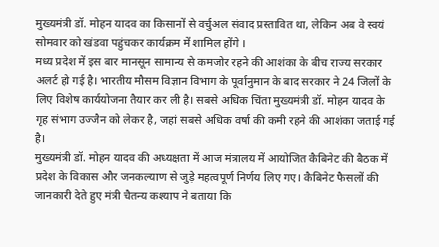मुख्यमंत्री डॉ. मोहन यादव का किसानों से वर्चुअल संवाद प्रस्तावित था, लेकिन अब वे स्वयं सोमवार को खंडवा पहुंचकर कार्यक्रम में शामिल होंगे ।
मध्य प्रदेश में इस बार मानसून सामान्य से कमजोर रहने की आशंका के बीच राज्य सरकार अलर्ट हो गई है। भारतीय मौसम विज्ञान विभाग के पूर्वानुमान के बाद सरकार ने 24 जिलों के लिए विशेष कार्ययोजना तैयार कर ली है। सबसे अधिक चिंता मुख्यमंत्री डॉ. मोहन यादव के गृह संभाग उज्जैन को लेकर है, जहां सबसे अधिक वर्षा की कमी रहने की आशंका जताई गई है।
मुख्यमंत्री डॉ. मोहन यादव की अध्यक्षता में आज मंत्रालय में आयोजित कैबिनेट की बैठक में प्रदेश के विकास और जनकल्याण से जुड़े महत्वपूर्ण निर्णय लिए गए। कैबिनेट फैसलों की जानकारी देते हुए मंत्री चैतन्य कश्याप ने बताया कि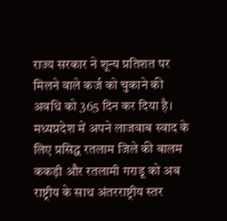राज्य सरकार ने शून्य प्रतिशत पर मिलने वाले कर्ज को चुकाने की अवधि को 365 दिन कर दिया है।
मध्यप्रदेश में अपने लाजवाब स्वाद के लिए प्रसिद्ध रतलाम जिले की बालम ककड़ी और रतलामी गराडू को अब राष्ट्रीय के साथ अंतरराष्ट्रीय स्तर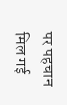पर पहचान मिल गई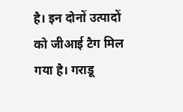है। इन दोनों उत्पादों को जीआई टैग मिल गया है। गराडू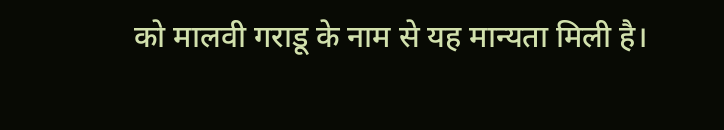को मालवी गराडू के नाम से यह मान्यता मिली है।